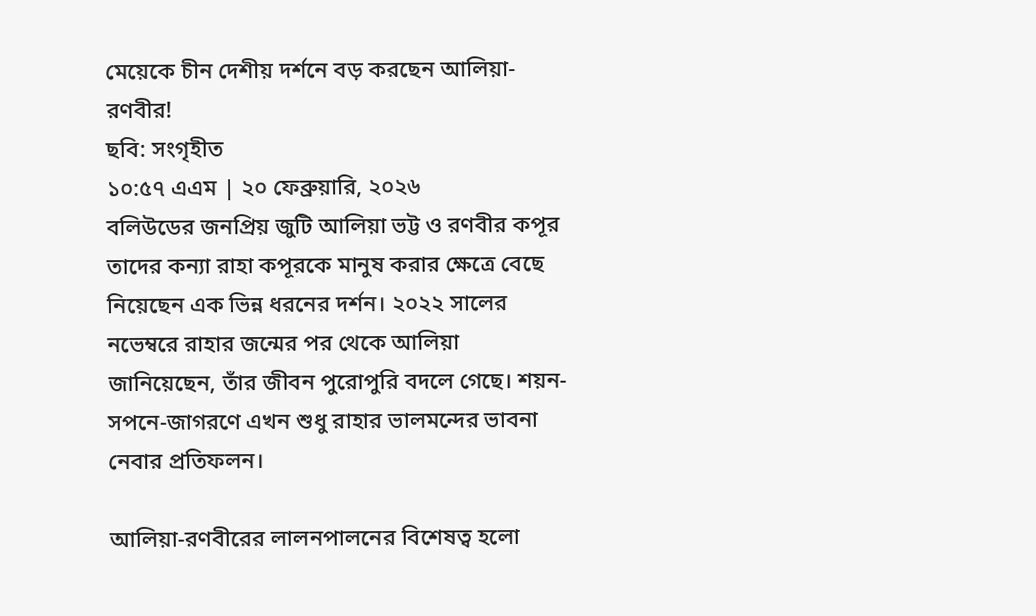মেয়েকে চীন দেশীয় দর্শনে বড় করছেন আলিয়া-রণবীর!
ছবি: সংগৃহীত
১০:৫৭ এএম | ২০ ফেব্রুয়ারি, ২০২৬
বলিউডের জনপ্রিয় জুটি আলিয়া ভট্ট ও রণবীর কপূর তাদের কন্যা রাহা কপূরকে মানুষ করার ক্ষেত্রে বেছে নিয়েছেন এক ভিন্ন ধরনের দর্শন। ২০২২ সালের নভেম্বরে রাহার জন্মের পর থেকে আলিয়া জানিয়েছেন, তাঁর জীবন পুরোপুরি বদলে গেছে। শয়ন-সপনে-জাগরণে এখন শুধু রাহার ভালমন্দের ভাবনা নেবার প্রতিফলন।

আলিয়া-রণবীরের লালনপালনের বিশেষত্ব হলো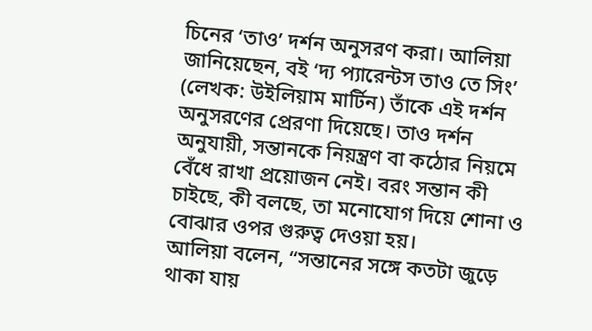চিনের ‘তাও’ দর্শন অনুসরণ করা। আলিয়া জানিয়েছেন, বই ‘দ্য প্যারেন্টস তাও তে সিং’ (লেখক: উইলিয়াম মার্টিন) তাঁকে এই দর্শন অনুসরণের প্রেরণা দিয়েছে। তাও দর্শন অনুযায়ী, সন্তানকে নিয়ন্ত্রণ বা কঠোর নিয়মে বেঁধে রাখা প্রয়োজন নেই। বরং সন্তান কী চাইছে, কী বলছে, তা মনোযোগ দিয়ে শোনা ও বোঝার ওপর গুরুত্ব দেওয়া হয়।
আলিয়া বলেন, “সন্তানের সঙ্গে কতটা জুড়ে থাকা যায়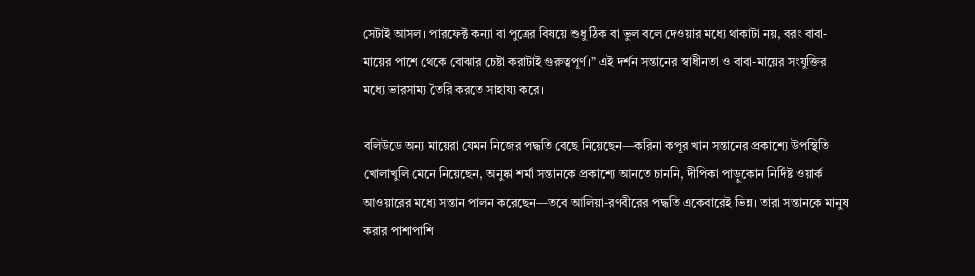সেটাই আসল। পারফেক্ট কন্যা বা পুত্রের বিষয়ে শুধু ঠিক বা ভুল বলে দেওয়ার মধ্যে থাকাটা নয়, বরং বাবা-মায়ের পাশে থেকে বোঝার চেষ্টা করাটাই গুরুত্বপূর্ণ।” এই দর্শন সন্তানের স্বাধীনতা ও বাবা-মায়ের সংযুক্তির মধ্যে ভারসাম্য তৈরি করতে সাহায্য করে।

বলিউডে অন্য মায়েরা যেমন নিজের পদ্ধতি বেছে নিয়েছেন—করিনা কপূর খান সন্তানের প্রকাশ্যে উপস্থিতি খোলাখুলি মেনে নিয়েছেন, অনুষ্কা শর্মা সন্তানকে প্রকাশ্যে আনতে চাননি, দীপিকা পাড়ুকোন নির্দিষ্ট ওয়ার্ক আওয়ারের মধ্যে সন্তান পালন করেছেন—তবে আলিয়া-রণবীরের পদ্ধতি একেবারেই ভিন্ন। তারা সন্তানকে মানুষ করার পাশাপাশি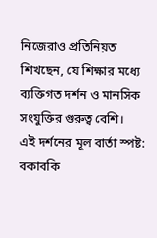নিজেরাও প্রতিনিয়ত শিখছেন, যে শিক্ষার মধ্যে ব্যক্তিগত দর্শন ও মানসিক সংযুক্তির গুরুত্ব বেশি।
এই দর্শনের মূল বার্তা স্পষ্ট: বকাবকি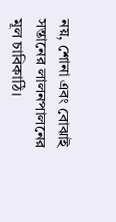নয়, শোনা এবং বোঝাই সন্তানের লালনপালনের মূল চাবিকাঠি।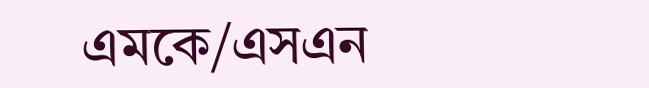এমকে/এসএন